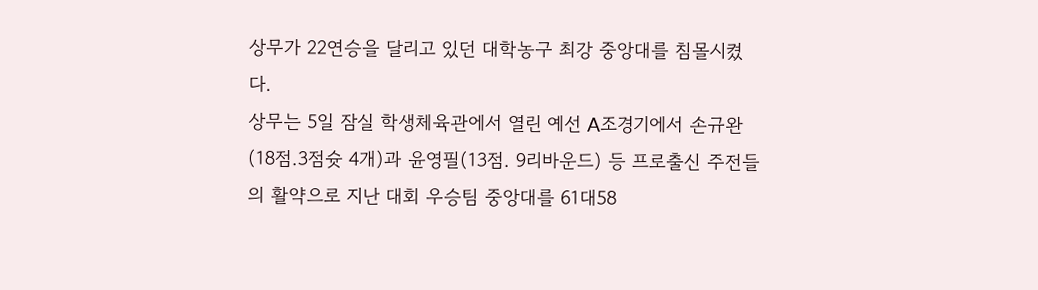상무가 22연승을 달리고 있던 대학농구 최강 중앙대를 침몰시켰다.
상무는 5일 잠실 학생체육관에서 열린 예선 A조경기에서 손규완(18점.3점슛 4개)과 윤영필(13점. 9리바운드) 등 프로출신 주전들의 활약으로 지난 대회 우승팀 중앙대를 61대58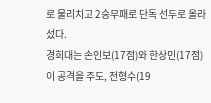로 물리치고 2승무패로 단독 선두로 올라섰다.
경희대는 손인보(17점)와 한상민(17점)이 공격을 주도, 전형수(19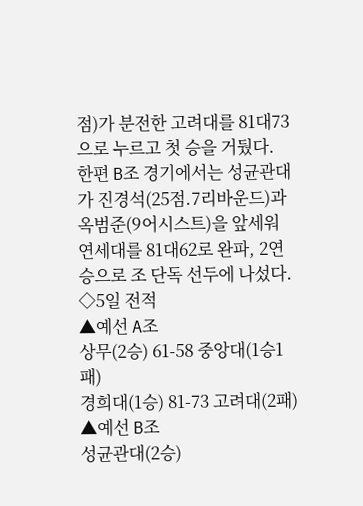점)가 분전한 고려대를 81대73으로 누르고 첫 승을 거뒀다.
한편 B조 경기에서는 성균관대가 진경석(25점.7리바운드)과 옥범준(9어시스트)을 앞세워 연세대를 81대62로 완파, 2연승으로 조 단독 선두에 나섰다.
◇5일 전적
▲예선 A조
상무(2승) 61-58 중앙대(1승1패)
경희대(1승) 81-73 고려대(2패)
▲예선 B조
성균관대(2승)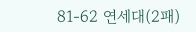81-62 연세대(2패)